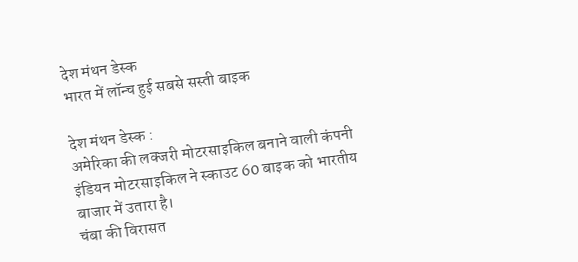देश मंथन डेस्क
भारत में लॉन्च हुई सबसे सस्ती बाइक

देश मंथन डेस्क :
अमेरिका की लक्जरी मोटरसाइकिल बनाने वाली कंपनी इंडियन मोटरसाइकिल ने स्काउट 60 बाइक को भारतीय बाजार में उतारा है।
चंबा की विरासत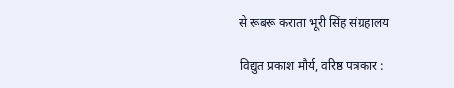से रूबरू कराता भूरी सिंह संग्रहालय

विद्युत प्रकाश मौर्य, वरिष्ठ पत्रकार :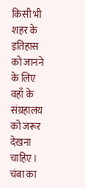किसी भी शहर के इतिहास को जानने के लिए वहाँ के संग्रहालय को जरूर देखना चाहिए। चंबा का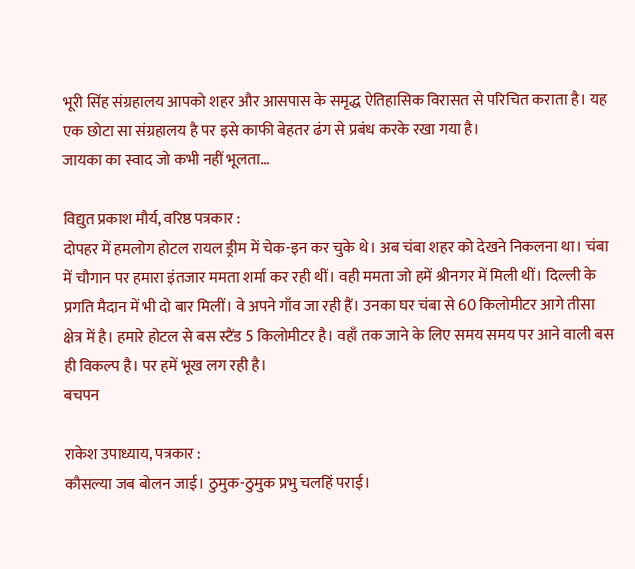भूरी सिंह संग्रहालय आपको शहर और आसपास के समृद्ध ऐतिहासिक विरासत से परिचित कराता है। यह एक छोटा सा संग्रहालय है पर इसे काफी बेहतर ढंग से प्रबंध करके रखा गया है।
जायका का स्वाद जो कभी नहीं भूलता…

विद्युत प्रकाश मौर्य, वरिष्ठ पत्रकार :
दोपहर में हमलोग होटल रायल ड्रीम में चेक-इन कर चुके थे। अब चंबा शहर को देखने निकलना था। चंबा में चौगान पर हमारा इंतजार ममता शर्मा कर रही थीं। वही ममता जो हमें श्रीनगर में मिली थीं। दिल्ली के प्रगति मैदान में भी दो बार मिलीं। वे अपने गाँव जा रही हैं। उनका घर चंबा से 60 किलोमीटर आगे तीसा क्षेत्र में है। हमारे होटल से बस स्टैंड 5 किलोमीटर है। वहाँ तक जाने के लिए समय समय पर आने वाली बस ही विकल्प है। पर हमें भूख लग रही है।
बचपन

राकेश उपाध्याय, पत्रकार :
कौसल्या जब बोलन जाई। ठुमुक-ठुमुक प्रभु चलहिं पराई।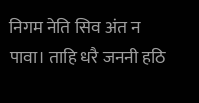निगम नेति सिव अंत न पावा। ताहि धरै जननी हठि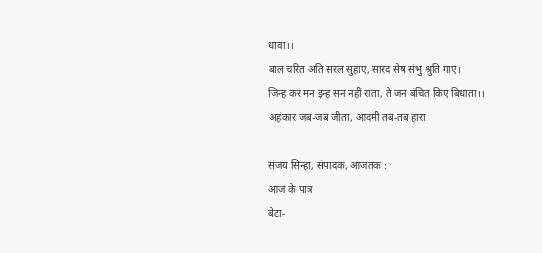धावा।।
बाल चरित अति सरल सुहाए, सारद सेष संभु श्रुति गाए।
जिन्ह कर मन इन्ह सन नहीं राता, ते जन बंचित किए बिधाता।।
अहंकार जब-जब जीता, आदमी तब-तब हारा

संजय सिन्हा, संपादक, आजतक :
आज के पात्र
बेटा-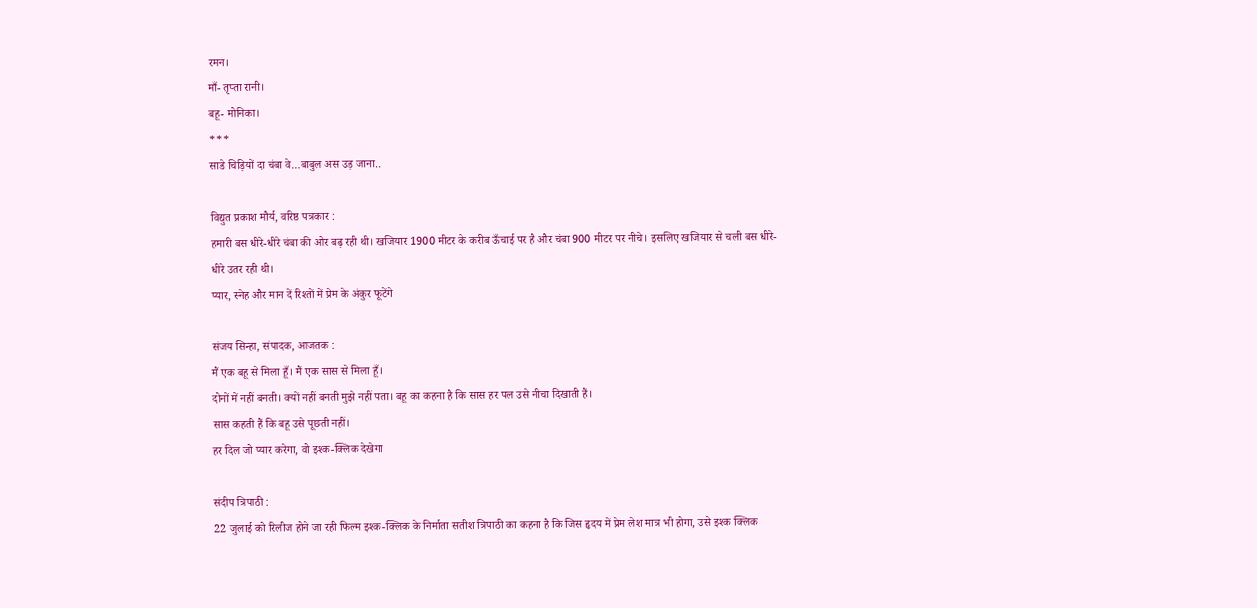रमन।
माँ- तृप्ता रानी।
बहू- मोनिका।
***
साडे चिड़ियों दा चंबा वे…बाबुल अस उड़ जाना..

विद्युत प्रकाश मौर्य, वरिष्ठ पत्रकार :
हमारी बस धीरे-धीरे चंबा की ओर बढ़ रही थी। खजियार 1900 मीटर के करीब ऊँचाई पर है और चंबा 900 मीटर पर नीचे। इसलिए खजियार से चली बस धीरे-धीरे उतर रही थी।
प्यार, स्नेह और मान दें रिश्तों में प्रेम के अंकुर फूटेंगे

संजय सिन्हा, संपादक, आजतक :
मैं एक बहू से मिला हूँ। मैं एक सास से मिला हूँ।
दोनों में नहीं बनती। क्यों नहीं बनती मुझे नहीं पता। बहू का कहना है कि सास हर पल उसे नीचा दिखाती हैं।
सास कहती हैं कि बहू उसे पूछती नहीं।
हर दिल जो प्यार करेगा, वो इश्क-क्लिक देखेगा

संदीप त्रिपाठी :
22 जुलाई को रिलीज होने जा रही फिल्म इश्क-क्लिक के निर्माता सतीश त्रिपाठी का कहना है कि जिस हृदय में प्रेम लेश मात्र भी होगा, उसे इश्क क्लिक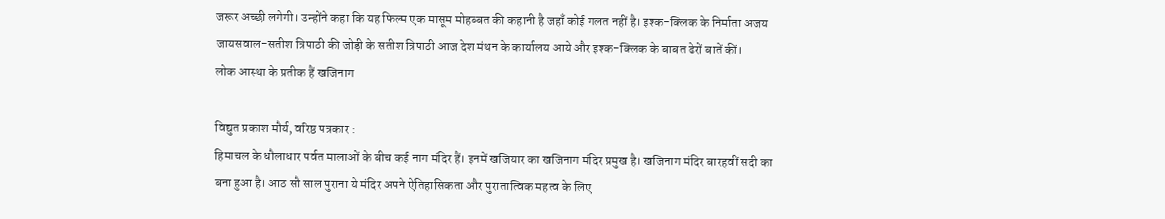जरूर अच्छी लगेगी। उन्होंने कहा कि यह फिल्म एक मासूम मोहब्बत की कहानी है जहाँ कोई गलत नहीं है। इश्क-क्लिक के निर्माता अजय जायसवाल-सतीश त्रिपाठी की जोड़ी के सतीश त्रिपाठी आज देश मंथन के कार्यालय आये और इश्क-क्लिक के बाबत ढेरों बातें कीं।
लोक आस्था के प्रतीक हैं खजिनाग

विद्युत प्रकाश मौर्य, वरिष्ठ पत्रकार :
हिमाचल के धौलाधार पर्वत मालाओं के बीच कई नाग मंदिर हैं। इनमें खजियार का खजिनाग मंदिर प्रमुख है। खजिनाग मंदिर बारहवीं सदी का बना हुआ है। आठ सौ साल पुराना ये मंदिर अपने ऐतिहासिकता और पुरातात्विक महत्व के लिए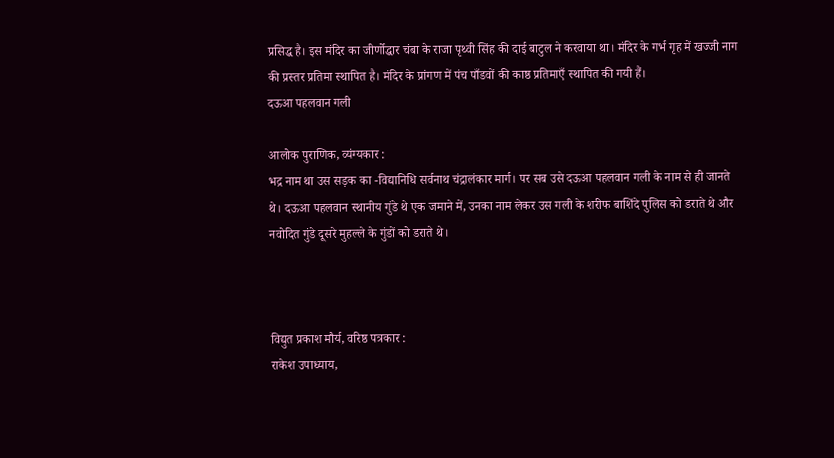प्रसिद्ध है। इस मंदिर का जीर्णोद्धार चंबा के राजा पृथ्वी सिंह की दाई बाटुल ने करवाया था। मंदिर के गर्भ गृह में खज्जी नाग की प्रस्तर प्रतिमा स्थापित है। मंदिर के प्रांगण में पंच पाँडवों की काष्ठ प्रतिमाएँ स्थापित की गयी हैं।
दऊआ पहलवान गली

आलोक पुराणिक, व्यंग्यकार :
भद्र नाम था उस सड़क का -विद्यानिधि सर्वनाथ चंद्रालंकार मार्ग। पर सब उसे दऊआ पहलवान गली के नाम से ही जानते थे। दऊआ पहलवान स्थानीय गुंडे थे एक जमाने में, उनका नाम लेकर उस गली के शरीफ बाशिंदे पुलिस को डराते थे और नवोदित गुंडे दूसरे मुहल्ले के गुंडों को डराते थे।



विद्युत प्रकाश मौर्य, वरिष्ठ पत्रकार :
राकेश उपाध्याय,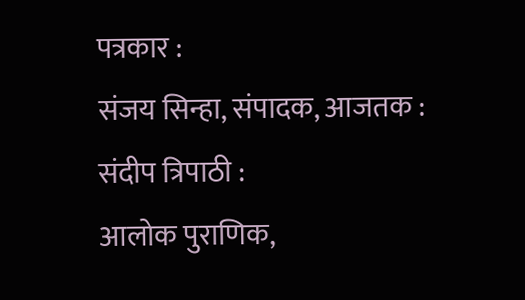पत्रकार :
संजय सिन्हा, संपादक, आजतक :
संदीप त्रिपाठी :
आलोक पुराणिक,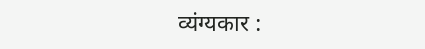व्यंग्यकार :